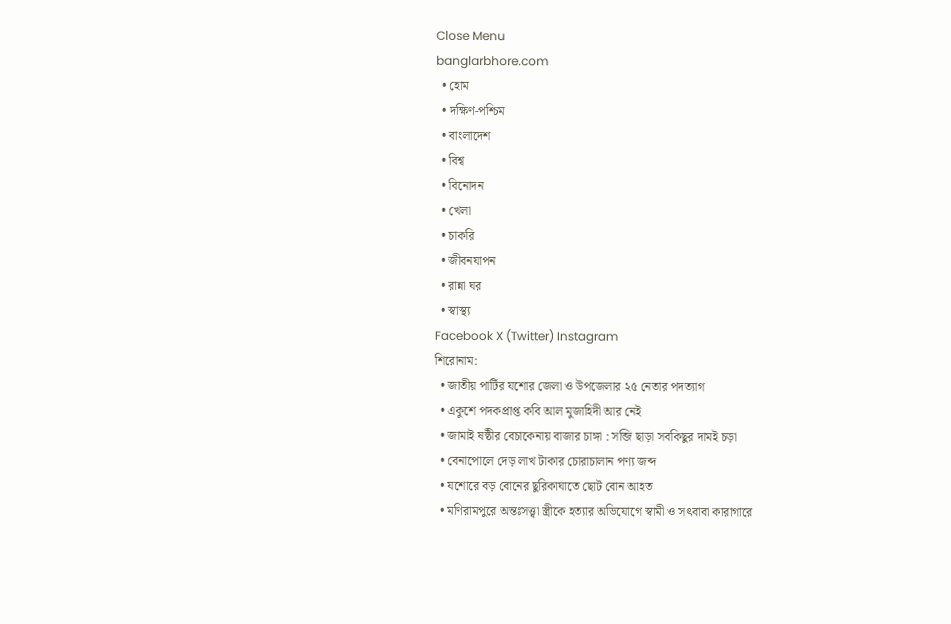Close Menu
banglarbhore.com
  • হোম
  • দক্ষিণ-পশ্চিম
  • বাংলাদেশ
  • বিশ্ব
  • বিনোদন
  • খেলা
  • চাকরি
  • জীবনযাপন
  • রান্না ঘর
  • স্বাস্থ্য
Facebook X (Twitter) Instagram
শিরোনাম:
  • জাতীয় পার্টির যশোর জেলা ও উপজেলার ২৫ নেতার পদত্যাগ
  • একুশে পদকপ্রাপ্ত কবি আল মুজাহিদী আর নেই
  • জামাই ষষ্ঠীর বেচাকেনায় বাজার চাঙ্গা : সব্জি ছাড়া সবকিছুর দামই চড়া
  • বেনাপোলে দেড় লাখ টাকার চোরাচালান পণ্য জব্দ
  • যশোরে বড় বোনের ছুরিকাঘাতে ছোট বোন আহত
  • মণিরামপুরে অন্তঃসত্ত্বা স্ত্রীকে হত্যার অভিযোগে স্বামী ও সৎবাবা কারাগারে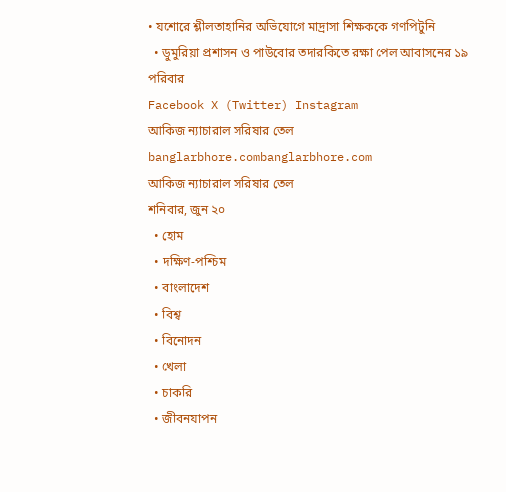• যশোরে শ্লীলতাহানির অভিযোগে মাদ্রাসা শিক্ষককে গণপিটুনি
  • ডুমুরিয়া প্রশাসন ও পাউবোর তদারকিতে রক্ষা পেল আবাসনের ১৯ পরিবার
Facebook X (Twitter) Instagram
আকিজ ন্যাচারাল সরিষার তেল
banglarbhore.combanglarbhore.com
আকিজ ন্যাচারাল সরিষার তেল
শনিবার, জুন ২০
  • হোম
  • দক্ষিণ-পশ্চিম
  • বাংলাদেশ
  • বিশ্ব
  • বিনোদন
  • খেলা
  • চাকরি
  • জীবনযাপন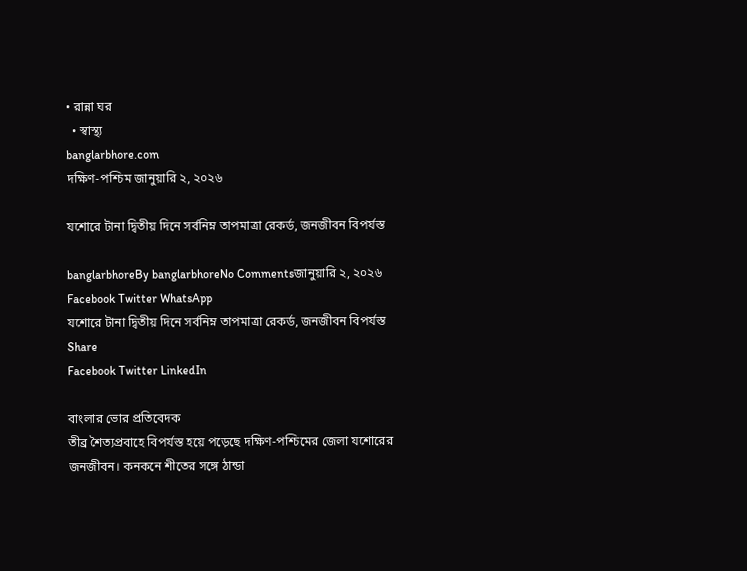• রান্না ঘর
  • স্বাস্থ্য
banglarbhore.com
দক্ষিণ-পশ্চিম জানুয়ারি ২, ২০২৬

যশোরে টানা দ্বিতীয় দিনে সর্বনিম্ন তাপমাত্রা রেকর্ড, জনজীবন বিপর্যস্ত

banglarbhoreBy banglarbhoreNo Commentsজানুয়ারি ২, ২০২৬
Facebook Twitter WhatsApp
যশোরে টানা দ্বিতীয় দিনে সর্বনিম্ন তাপমাত্রা রেকর্ড, জনজীবন বিপর্যস্ত
Share
Facebook Twitter LinkedIn

বাংলার ভোর প্রতিবেদক
তীব্র শৈত্যপ্রবাহে বিপর্যস্ত হয়ে পড়েছে দক্ষিণ-পশ্চিমের জেলা যশোরের জনজীবন। কনকনে শীতের সঙ্গে ঠান্ডা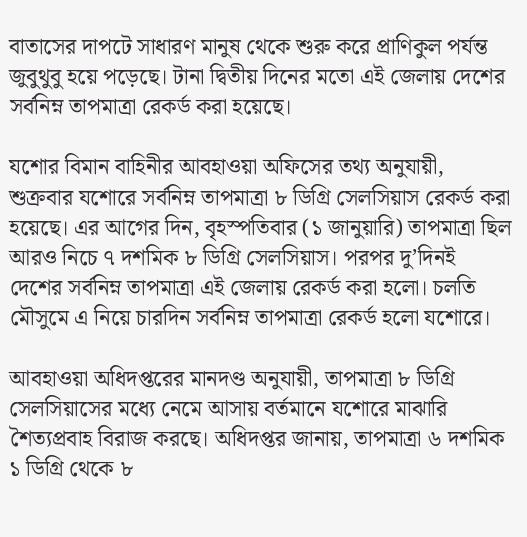বাতাসের দাপটে সাধারণ মানুষ থেকে শুরু করে প্রাণিকুল পর্যন্ত জুবুথুবু হয়ে পড়েছে। টানা দ্বিতীয় দিনের মতো এই জেলায় দেশের সর্বনিম্ন তাপমাত্রা রেকর্ড করা হয়েছে।

যশোর বিমান বাহিনীর আবহাওয়া অফিসের তথ্য অনুযায়ী, শুক্রবার যশোরে সর্বনিম্ন তাপমাত্রা ৮ ডিগ্রি সেলসিয়াস রেকর্ড করা হয়েছে। এর আগের দিন, বৃহস্পতিবার (১ জানুয়ারি) তাপমাত্রা ছিল আরও নিচে ৭ দশমিক ৮ ডিগ্রি সেলসিয়াস। পরপর দু’দিনই দেশের সর্বনিম্ন তাপমাত্রা এই জেলায় রেকর্ড করা হলো। চলতি মৌসুমে এ নিয়ে চারদিন সর্বনিম্ন তাপমাত্রা রেকর্ড হলো যশোরে।

আবহাওয়া অধিদপ্তরের মানদণ্ড অনুযায়ী, তাপমাত্রা ৮ ডিগ্রি সেলসিয়াসের মধ্যে নেমে আসায় বর্তমানে যশোরে মাঝারি শৈত্যপ্রবাহ বিরাজ করছে। অধিদপ্তর জানায়, তাপমাত্রা ৬ দশমিক ১ ডিগ্রি থেকে ৮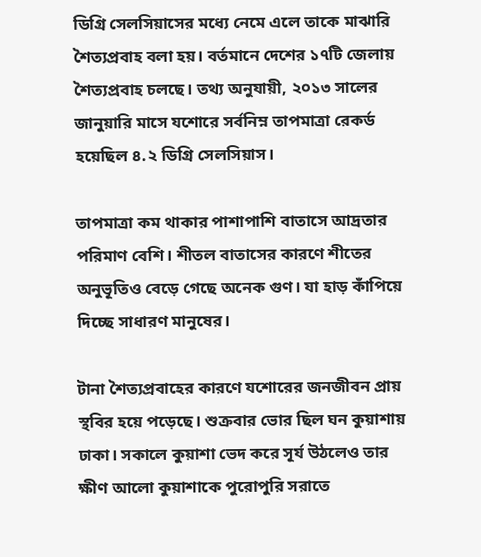ডিগ্রি সেলসিয়াসের মধ্যে নেমে এলে তাকে মাঝারি শৈত্যপ্রবাহ বলা হয়। বর্তমানে দেশের ১৭টি জেলায় শৈত্যপ্রবাহ চলছে। তথ্য অনুযায়ী, ২০১৩ সালের জানুয়ারি মাসে যশোরে সর্বনিম্ন তাপমাত্রা রেকর্ড হয়েছিল ৪.২ ডিগ্রি সেলসিয়াস।

তাপমাত্রা কম থাকার পাশাপাশি বাতাসে আদ্রতার পরিমাণ বেশি। শীতল বাতাসের কারণে শীতের অনুভূতিও বেড়ে গেছে অনেক গুণ। যা হাড় কাঁপিয়ে দিচ্ছে সাধারণ মানুষের।

টানা শৈত্যপ্রবাহের কারণে যশোরের জনজীবন প্রায় স্থবির হয়ে পড়েছে। শুক্রবার ভোর ছিল ঘন কুয়াশায় ঢাকা। সকালে কুয়াশা ভেদ করে সূর্য উঠলেও তার ক্ষীণ আলো কুয়াশাকে পুরোপুরি সরাতে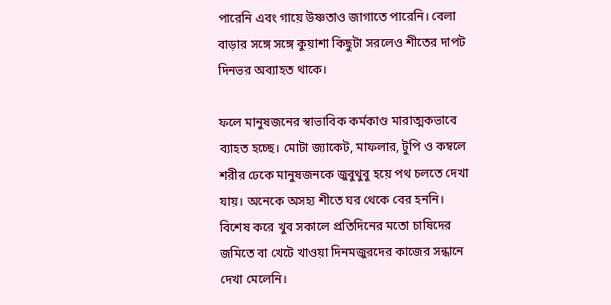পারেনি এবং গায়ে উষ্ণতাও জাগাতে পারেনি। বেলা বাড়ার সঙ্গে সঙ্গে কুয়াশা কিছুটা সরলেও শীতের দাপট দিনভর অব্যাহত থাকে।

ফলে মানুষজনের স্বাভাবিক কর্মকাণ্ড মারাত্মকভাবে ব্যাহত হচ্ছে। মোটা জ্যাকেট, মাফলার, টুপি ও কম্বলে শরীর ঢেকে মানুষজনকে জুবুথুবু হয়ে পথ চলতে দেখা যায়। অনেকে অসহ্য শীতে ঘর থেকে বের হননি। বিশেষ করে খুব সকালে প্রতিদিনের মতো চাষিদের জমিতে বা খেটে খাওয়া দিনমজুরদের কাজের সন্ধানে দেখা মেলেনি।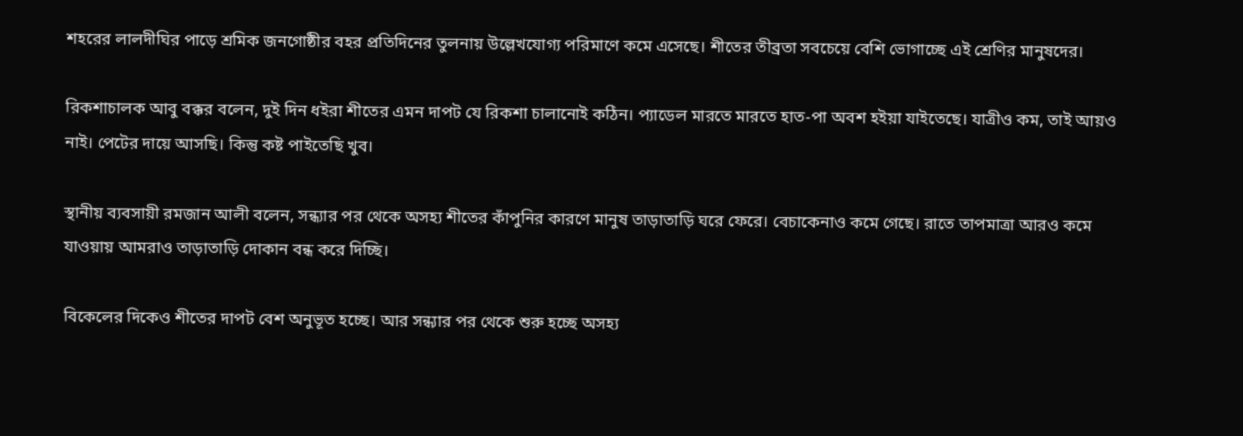শহরের লালদীঘির পাড়ে শ্রমিক জনগোষ্ঠীর বহর প্রতিদিনের তুলনায় উল্লেখযোগ্য পরিমাণে কমে এসেছে। শীতের তীব্রতা সবচেয়ে বেশি ভোগাচ্ছে এই শ্রেণির মানুষদের।

রিকশাচালক আবু বক্কর বলেন, দুই দিন ধইরা শীতের এমন দাপট যে রিকশা চালানোই কঠিন। প্যাডেল মারতে মারতে হাত-পা অবশ হইয়া যাইতেছে। যাত্রীও কম, তাই আয়ও নাই। পেটের দায়ে আসছি। কিন্তু কষ্ট পাইতেছি খুব।

স্থানীয় ব্যবসায়ী রমজান আলী বলেন, সন্ধ্যার পর থেকে অসহ্য শীতের কাঁপুনির কারণে মানুষ তাড়াতাড়ি ঘরে ফেরে। বেচাকেনাও কমে গেছে। রাতে তাপমাত্রা আরও কমে যাওয়ায় আমরাও তাড়াতাড়ি দোকান বন্ধ করে দিচ্ছি।

বিকেলের দিকেও শীতের দাপট বেশ অনুভূত হচ্ছে। আর সন্ধ্যার পর থেকে শুরু হচ্ছে অসহ্য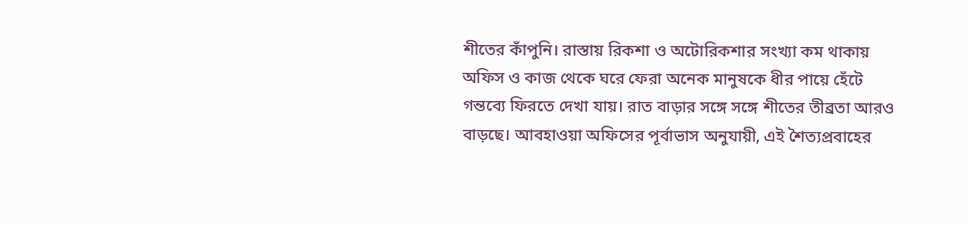শীতের কাঁপুনি। রাস্তায় রিকশা ও অটোরিকশার সংখ্যা কম থাকায় অফিস ও কাজ থেকে ঘরে ফেরা অনেক মানুষকে ধীর পায়ে হেঁটে গন্তব্যে ফিরতে দেখা যায়। রাত বাড়ার সঙ্গে সঙ্গে শীতের তীব্রতা আরও বাড়ছে। আবহাওয়া অফিসের পূর্বাভাস অনুযায়ী, এই শৈত্যপ্রবাহের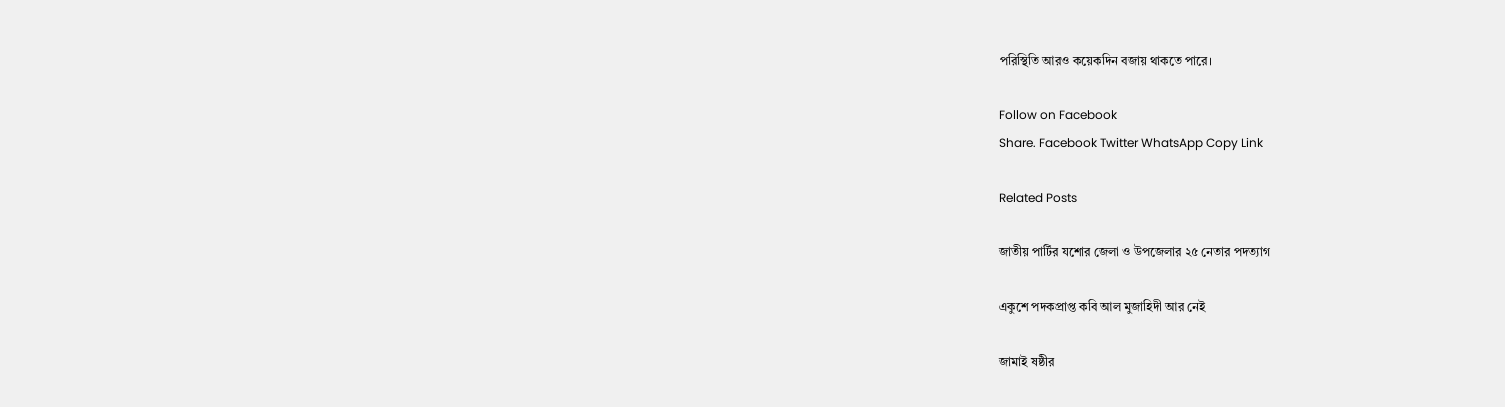পরিস্থিতি আরও কয়েকদিন বজায় থাকতে পারে।

Follow on Facebook
Share. Facebook Twitter WhatsApp Copy Link

Related Posts

জাতীয় পার্টির যশোর জেলা ও উপজেলার ২৫ নেতার পদত্যাগ

একুশে পদকপ্রাপ্ত কবি আল মুজাহিদী আর নেই

জামাই ষষ্ঠীর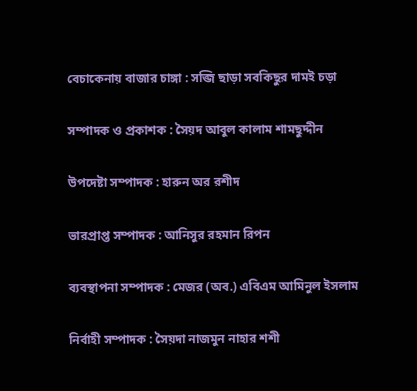বেচাকেনায় বাজার চাঙ্গা : সব্জি ছাড়া সবকিছুর দামই চড়া

সম্পাদক ও প্রকাশক : সৈয়দ আবুল কালাম শামছুদ্দীন

উপদেষ্টা সম্পাদক : হারুন অর রশীদ

ভারপ্রাপ্ত সম্পাদক : আনিসুর রহমান রিপন

ব্যবস্থাপনা সম্পাদক : মেজর (অব.) এবিএম আমিনুল ইসলাম

নির্বাহী সম্পাদক : সৈয়দা নাজমুন নাহার শশী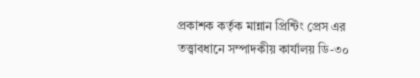প্রকাশক কর্তৃক মান্নান প্রিন্টিং প্রেস এর তত্ত্বাবধানে সম্পাদকীয় কার্যালয় ডি-৩০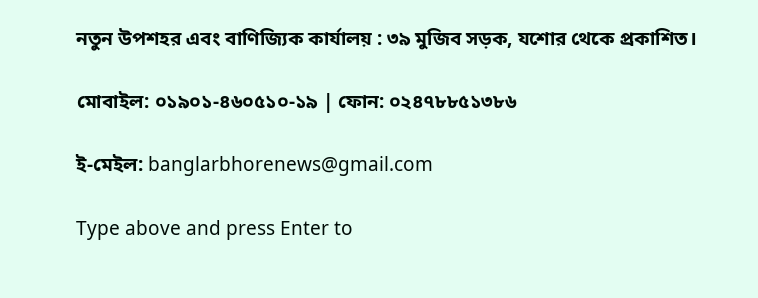নতুন উপশহর এবং বাণিজ্যিক কার্যালয় : ৩৯ মুজিব সড়ক, যশোর থেকে প্রকাশিত।

মোবাইল: ০১৯০১-৪৬০৫১০-১৯ | ফোন: ০২৪৭৮৮৫১৩৮৬

ই-মেইল: banglarbhorenews@gmail.com

Type above and press Enter to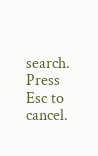search. Press Esc to cancel.